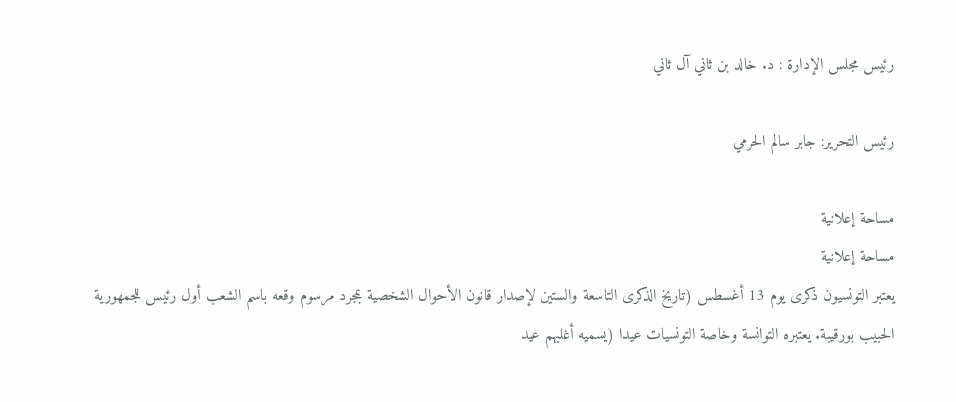رئيس مجلس الإدارة : د. خالد بن ثاني آل ثاني

رئيس التحرير: جابر سالم الحرمي

مساحة إعلانية
مساحة إعلانية
يعتبر التونسيون ذكرى يوم 13 أغسطس (تاريخ الذكرى التاسعة والستين لإصدار قانون الأحوال الشخصية بمجرد مرسوم وقعه باسم الشعب أول رئيس للجمهورية الحبيب بورقيبة. يعتبره التوانسة وخاصة التونسيات عيدا (يسميه أغلبهم عيد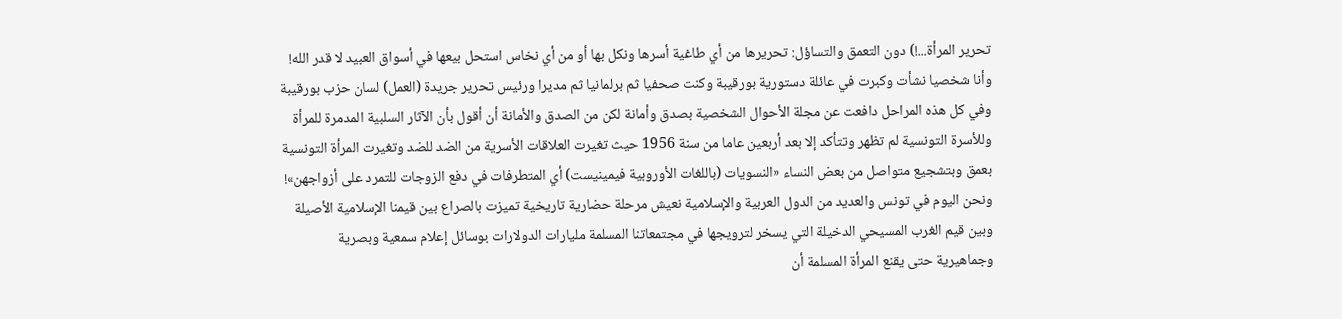تحرير المرأة...!) دون التعمق والتساؤل: تحريرها من أي طاغية أسرها ونكل بها أو من أي نخاس استحل بيعها في أسواق العبيد لا قدر الله! وأنا شخصيا نشأت وكبرت في عائلة دستورية بورقيبة وكنت صحفيا ثم برلمانيا ثم مديرا ورئيس تحرير جريدة (العمل) لسان حزب بورقيبة وفي كل هذه المراحل دافعت عن مجلة الأحوال الشخصية بصدق وأمانة لكن من الصدق والأمانة أن أقول بأن الآثار السلبية المدمرة للمرأة وللأسرة التونسية لم تظهر وتتأكد إلا بعد أربعين عاما من سنة 1956 حيث تغيرت العلاقات الأسرية من الضد للضد وتغيرت المرأة التونسية بعمق وبتشجيع متواصل من بعض النساء «النسويات (باللغات الأوروبية فيمينيست) أي المتطرفات في دفع الزوجات للتمرد على أزواجهن»! ونحن اليوم في تونس والعديد من الدول العربية والإسلامية نعيش مرحلة حضارية تاريخية تميزت بالصراع بين قيمنا الإسلامية الأصيلة وبين قيم الغرب المسيحي الدخيلة التي يسخر لترويجها في مجتمعاتنا المسلمة مليارات الدولارات بوسائل إعلام سمعية وبصرية وجماهيرية حتى يقنع المرأة المسلمة أن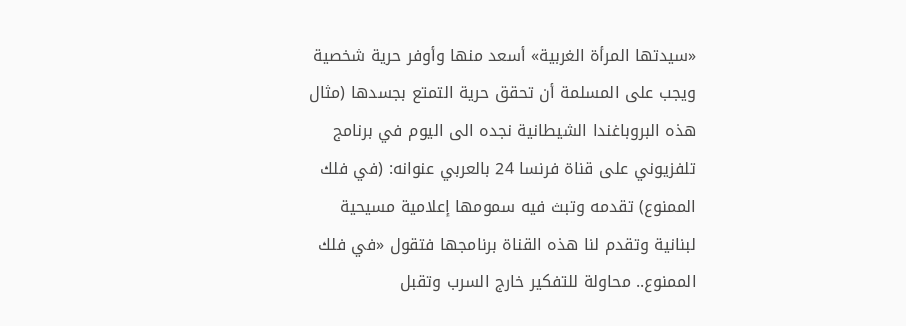«سيدتها المرأة الغربية» أسعد منها وأوفر حرية شخصية ويجب على المسلمة أن تحقق حرية التمتع بجسدها (مثال هذه البروباغندا الشيطانية نجده الى اليوم في برنامج تلفزيوني على قناة فرنسا 24 بالعربي عنوانه: (في فلك الممنوع) تقدمه وتبث فيه سمومها إعلامية مسيحية لبنانية وتقدم لنا هذه القناة برنامجها فتقول «في فلك الممنوع.. محاولة للتفكير خارج السرب وتقبل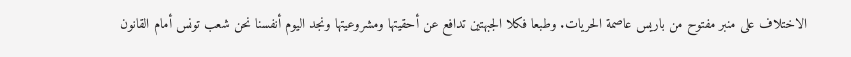الاختلاف على منبر مفتوح من باريس عاصمة الحريات. وطبعا فكلا الجبهتين تدافع عن أحقيتها ومشروعيتها ونجد اليوم أنفسنا نحن شعب تونس أمام القانون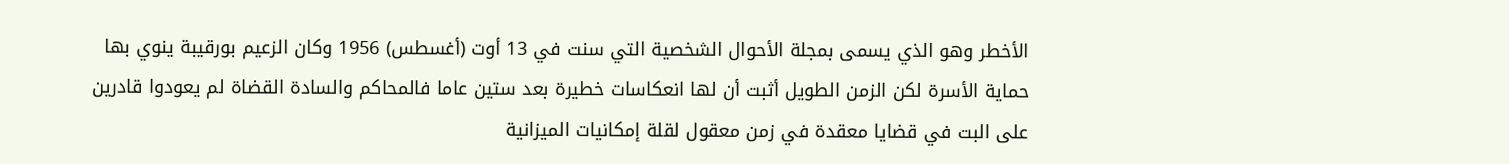الأخطر وهو الذي يسمى بمجلة الأحوال الشخصية التي سنت في 13 أوت (أغسطس) 1956 وكان الزعيم بورقيبة ينوي بها حماية الأسرة لكن الزمن الطويل أثبت أن لها انعكاسات خطيرة بعد ستين عاما فالمحاكم والسادة القضاة لم يعودوا قادرين على البت في قضايا معقدة في زمن معقول لقلة إمكانيات الميزانية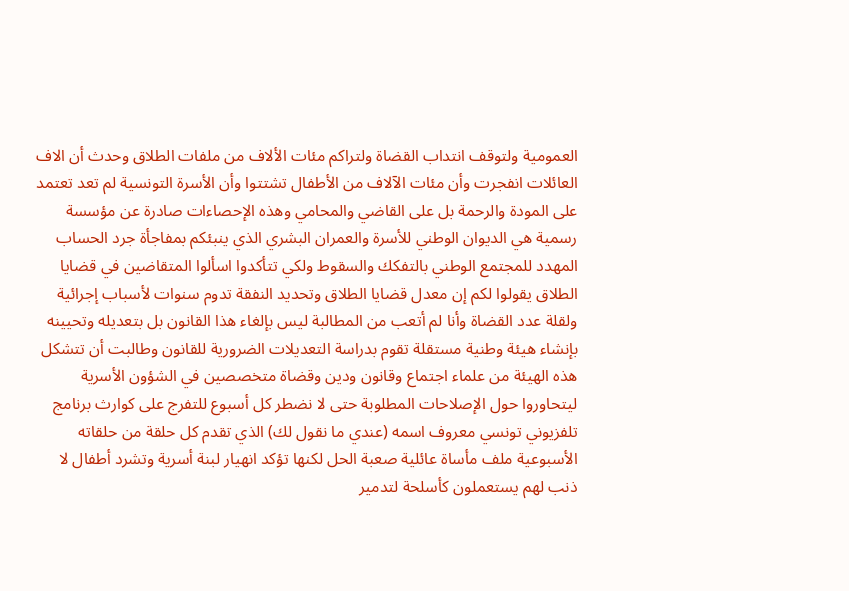العمومية ولتوقف انتداب القضاة ولتراكم مئات الألاف من ملفات الطلاق وحدث أن الاف العائلات انفجرت وأن مئات الآلاف من الأطفال تشتتوا وأن الأسرة التونسية لم تعد تعتمد على المودة والرحمة بل على القاضي والمحامي وهذه الإحصاءات صادرة عن مؤسسة رسمية هي الديوان الوطني للأسرة والعمران البشري الذي ينبئكم بمفاجأة جرد الحساب المهدد للمجتمع الوطني بالتفكك والسقوط ولكي تتأكدوا اسألوا المتقاضين في قضايا الطلاق يقولوا لكم إن معدل قضايا الطلاق وتحديد النفقة تدوم سنوات لأسباب إجرائية ولقلة عدد القضاة وأنا لم أتعب من المطالبة ليس بإلغاء هذا القانون بل بتعديله وتحيينه بإنشاء هيئة وطنية مستقلة تقوم بدراسة التعديلات الضرورية للقانون وطالبت أن تتشكل هذه الهيئة من علماء اجتماع وقانون ودين وقضاة متخصصين في الشؤون الأسرية ليتحاوروا حول الإصلاحات المطلوبة حتى لا نضطر كل أسبوع للتفرج على كوارث برنامج تلفزيوني تونسي معروف اسمه (عندي ما نقول لك) الذي تقدم كل حلقة من حلقاته الأسبوعية ملف مأساة عائلية صعبة الحل لكنها تؤكد انهيار لبنة أسرية وتشرد أطفال لا ذنب لهم يستعملون كأسلحة لتدمير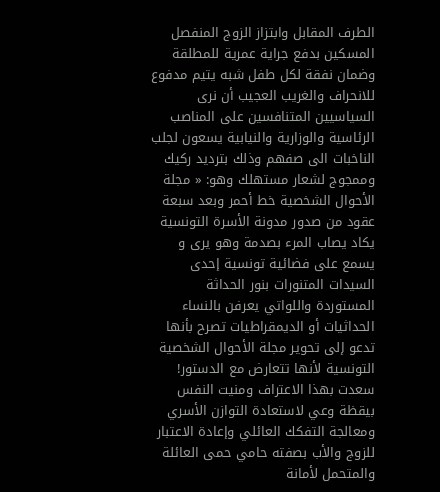الطرف المقابل وابتزاز الزوج المنفصل المسكين بدفع جراية عمرية للمطلقة وضمان نفقة لكل طفل شبه يتيم مدفوع للانحراف والغريب العجيب أن نرى السياسيين المتنافسين على المناصب الرئاسية والوزارية والنيابية يسعون لجلب الناخبات الى صفهم وذلك بترديد ركيك وممجوج لشعار مستهلك وهو: « مجلة الأحوال الشخصية خط أحمر وبعد سبعة عقود من صدور مدونة الأسرة التونسية يكاد يصاب المرء بصدمة وهو يرى و يسمع على فضائية تونسية إحدى السيدات المتنورات بنور الحداثة المستوردة واللواتي يعرفن بالنساء الحداثيات أو الديمقراطيات تصرح بأنها تدعو إلى تحوير مجلة الأحوال الشخصية التونسية لأنها تتعارض مع الدستور! سعدت بهذا الاعتراف ومنيت النفس بيقظة وعي لاستعادة التوازن الأسري ومعالجة التفكك العائلي وإعادة الاعتبار للزوج والأب بصفته حامي حمى العائلة والمتحمل لأمانة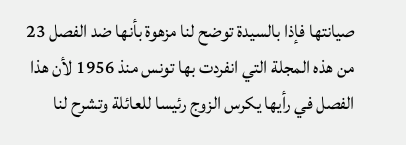صيانتها فإذا بالسيدة توضح لنا مزهوة بأنها ضد الفصل 23 من هذه المجلة التي انفردت بها تونس منذ 1956 لأن هذا الفصل في رأيها يكرس الزوج رئيسا للعائلة وتشرح لنا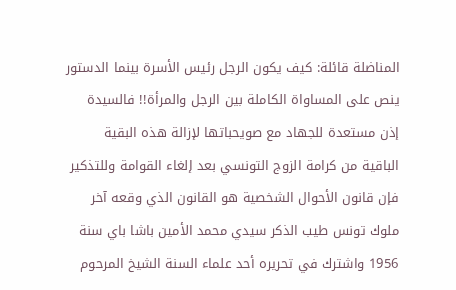المناضلة قائلة: كيف يكون الرجل رئيس الأسرة بينما الدستور ينص على المساواة الكاملة بين الرجل والمرأة!! فالسيدة إذن مستعدة للجهاد مع صويحباتها لإزالة هذه البقية الباقية من كرامة الزوج التونسي بعد إلغاء القوامة وللتذكير فإن قانون الأحوال الشخصية هو القانون الذي وقعه آخر ملوك تونس طيب الذكر سيدي محمد الأمين باشا باي سنة 1956 واشترك في تحريره أحد علماء السنة الشيخ المرحوم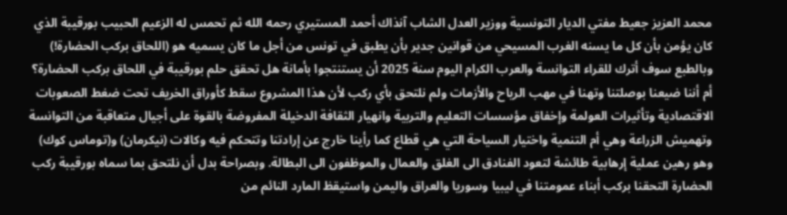محمد العزيز جعيط مفتي الديار التونسية ووزير العدل الشاب آنذاك أحمد المستيري رحمه الله ثم تحمس له الزعيم الحبيب بورقيبة الذي كان يؤمن بأن كل ما يسنه الغرب المسيحي من قوانين جدير بأن يطبق في تونس من أجل ما كان يسميه هو (اللحاق بركب الحضارة!) وبالطبع سوف أترك للقراء التوانسة والعرب الكرام اليوم سنة 2025 أن يستنتجوا بأمانة هل تحقق حلم بورقيبة في اللحاق بركب الحضارة؟ أم أننا ضيعنا بوصلتنا وتهنا في مهب الرياح والأزمات ولم نلتحق بأي ركب لأن هذا المشروع سقط كأوراق الخريف تحت ضغط الصعوبات الاقتصادية وتأثيرات العولمة وإخفاق مؤسسات التعليم والتربية وانهيار الثقافة الدخيلة المفروضة بالقوة على أجيال متعاقبة من التوانسة وتهميش الزراعة وهي أم التنمية واختيار السياحة التي هي قطاع كما رأينا خارج عن إرادتنا وتتحكم فيه وكالات (نيكرمان) و(توماس كوك) وهو رهين عملية إرهابية طائشة لتعود الفنادق الى الغلق والعمال والموظفون الى البطالة. وبصراحة بدل أن نلتحق بما سماه بورقيبة ركب الحضارة التحقنا بركب أبناء عمومتنا في ليبيا وسوريا والعراق واليمن واستيقظ المارد النائم من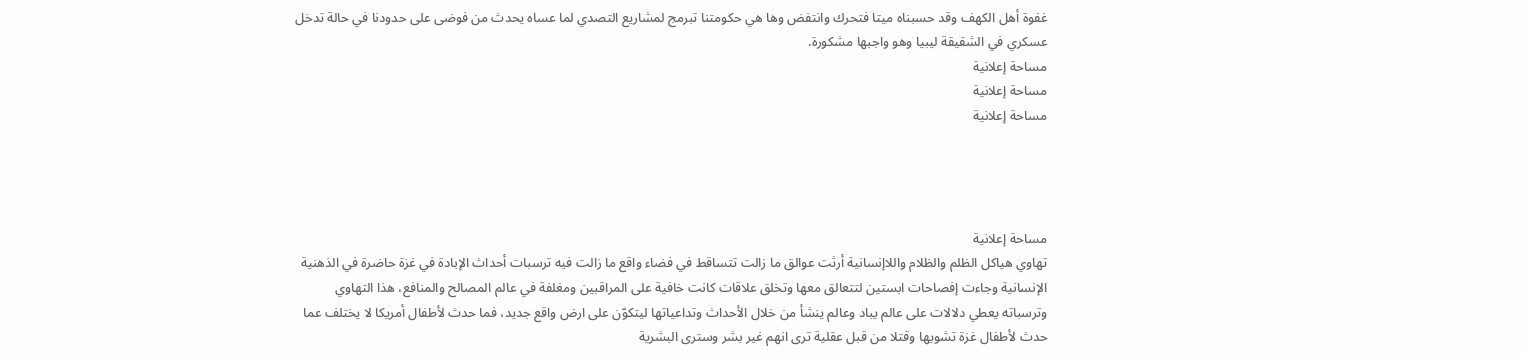غفوة أهل الكهف وقد حسبناه ميتا فتحرك وانتفض وها هي حكومتنا تبرمج لمشاريع التصدي لما عساه يحدث من فوضى على حدودنا في حالة تدخل عسكري في الشقيقة ليبيا وهو واجبها مشكورة.
مساحة إعلانية
مساحة إعلانية
مساحة إعلانية




مساحة إعلانية
تهاوي هياكل الظلم والظلام واللاإنسانية أرثت عوالق ما زالت تتساقط في فضاء واقع ما زالت فيه ترسبات أحداث الإبادة في غزة حاضرة في الذهنية الإنسانية وجاءت إفصاحات ابستين لتتعالق معها وتخلق علاقات كانت خافية على المراقبين ومغلفة في عالم المصالح والمنافع، هذا التهاوي وترسباته يعطي دلالات على عالم يباد وعالم ينشأ من خلال الأحداث وتداعياتها ليتكوّن على ارض واقع جديد، فما حدث لأطفال أمريكا لا يختلف عما حدث لأطفال غزة تشويها وقتلا من قبل عقلية ترى انهم غير بشر وسترى البشرية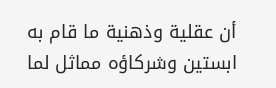أن عقلية وذهنية ما قام به ابستين وشركاؤه مماثل لما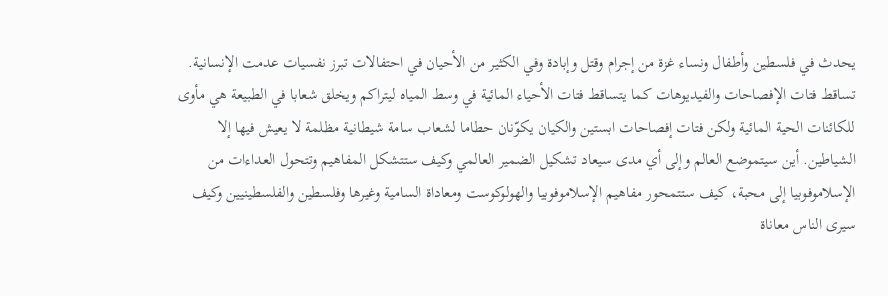يحدث في فلسطين وأطفال ونساء غزة من إجرام وقتل وإبادة وفي الكثير من الأحيان في احتفالات تبرز نفسيات عدمت الإنسانية. تساقط فتات الإفصاحات والفيديوهات كما يتساقط فتات الأحياء المائية في وسط المياه ليتراكم ويخلق شعابا في الطبيعة هي مأوى للكائنات الحية المائية ولكن فتات إفصاحات ابستين والكيان يكوّنان حطاما لشعاب سامة شيطانية مظلمة لا يعيش فيها إلا الشياطين. أين سيتموضع العالم وإلى أي مدى سيعاد تشكيل الضمير العالمي وكيف ستتشكل المفاهيم وتتحول العداءات من الإسلاموفوبيا إلى محبة، كيف ستتمحور مفاهيم الإسلاموفوبيا والهولوكوست ومعاداة السامية وغيرها وفلسطين والفلسطينيين وكيف سيرى الناس معاناة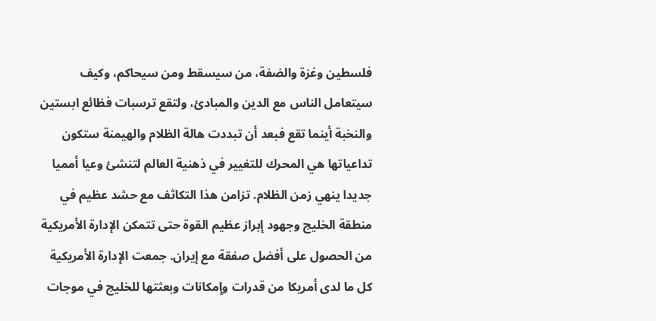فلسطين وغزة والضفة، من سيسقط ومن سيحاكم، وكيف سيتعامل الناس مع الدين والمبادئ، ولتقع ترسبات فظائع ابستين والنخبة أينما تقع فبعد أن تبددت هالة الظلام والهيمنة ستكون تداعياتها هي المحرك للتغيير في ذهنية العالم لتنشئ وعيا أمميا جديدا ينهي زمن الظلام. تزامن هذا التكاثف مع حشد عظيم في منطقة الخليج وجهود إبراز عظيم القوة حتى تتمكن الإدارة الأمريكية من الحصول على أفضل صفقة مع إيران. جمعت الإدارة الأمريكية كل ما لدى أمريكا من قدرات وإمكانات وبعثتها للخليج في موجات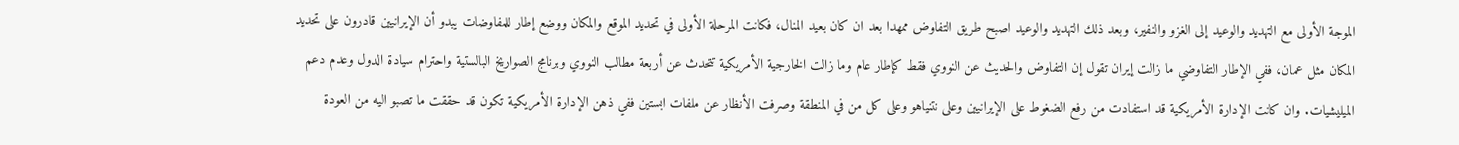الموجة الأولى مع التهديد والوعيد إلى الغزو والنفير، وبعد ذلك التهديد والوعيد اصبح طريق التفاوض ممهدا بعد ان كان بعيد المنال، فكانت المرحلة الأولى في تحديد الموقع والمكان ووضع إطار للمفاوضات يبدو أن الإيرانيين قادرون على تحديد المكان مثل عمان، ففي الإطار التفاوضي ما زالت إيران تقول إن التفاوض والحديث عن النووي فقط كإطار عام وما زالت الخارجية الأمريكية تتحدث عن أربعة مطالب النووي وبرنامج الصواريخ البالستية واحترام سيادة الدول وعدم دعم الميليشيات. وان كانت الإدارة الأمريكية قد استفادت من رفع الضغوط على الإيرانيين وعلى نتنياهو وعلى كل من في المنطقة وصرفت الأنظار عن ملفات ابستين ففي ذهن الإدارة الأمريكية تكون قد حققت ما تصبو اليه من العودة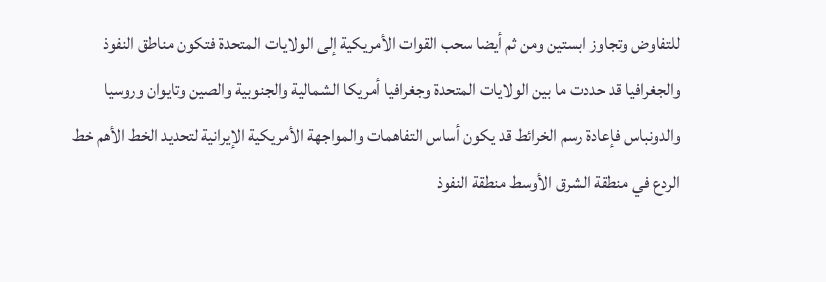للتفاوض وتجاوز ابستين ومن ثم أيضا سحب القوات الأمريكية إلى الولايات المتحدة فتكون مناطق النفوذ والجغرافيا قد حددت ما بين الولايات المتحدة وجغرافيا أمريكا الشمالية والجنوبية والصين وتايوان وروسيا والدونباس فإعادة رسم الخرائط قد يكون أساس التفاهمات والمواجهة الأمريكية الإيرانية لتحديد الخط الأهم خط الردع في منطقة الشرق الأوسط منطقة النفوذ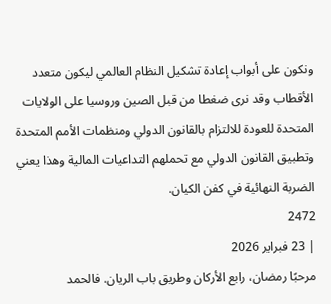ونكون على أبواب إعادة تشكيل النظام العالمي ليكون متعدد الأقطاب وقد نرى ضغطا من قبل الصين وروسيا على الولايات المتحدة للعودة للالتزام بالقانون الدولي ومنظمات الأمم المتحدة وتطبيق القانون الدولي مع تحملهم التداعيات المالية وهذا يعني الضربة النهائية في كفن الكيان.
2472
| 23 فبراير 2026
مرحبًا رمضان، رابع الأركان وطريق باب الريان. فالحمد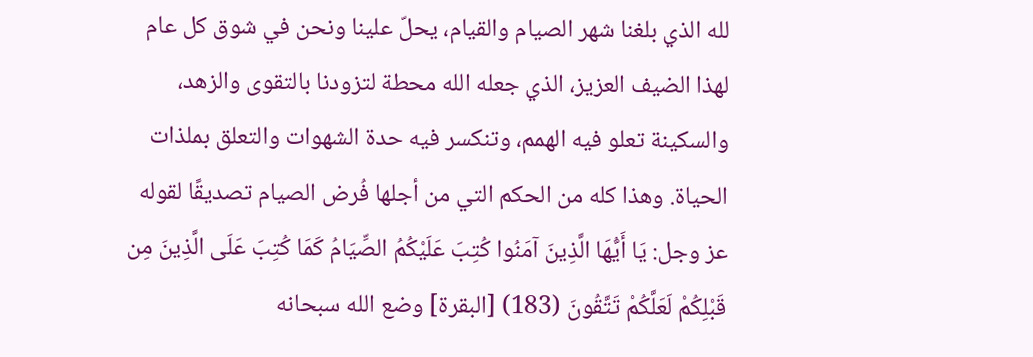لله الذي بلغنا شهر الصيام والقيام، يحلّ علينا ونحن في شوق كل عام لهذا الضيف العزيز، الذي جعله الله محطة لتزودنا بالتقوى والزهد، والسكينة تعلو فيه الهمم، وتنكسر فيه حدة الشهوات والتعلق بملذات الحياة. وهذا كله من الحكم التي من أجلها فُرض الصيام تصديقًا لقوله عز وجل: يَا أَيُّهَا الَّذِينَ آمَنُوا كُتِبَ عَلَيْكُمُ الصِّيَامُ كَمَا كُتِبَ عَلَى الَّذِينَ مِن قَبْلِكُمْ لَعَلَّكُمْ تَتَّقُونَ (183) [البقرة] وضع الله سبحانه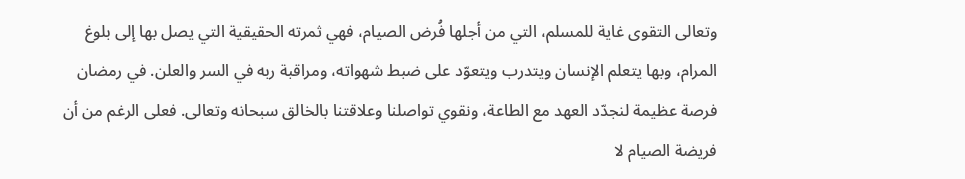وتعالى التقوى غاية للمسلم، التي من أجلها فُرض الصيام، فهي ثمرته الحقيقية التي يصل بها إلى بلوغ المرام، وبها يتعلم الإنسان ويتدرب ويتعوّد على ضبط شهواته، ومراقبة ربه في السر والعلن. في رمضان فرصة عظيمة لنجدّد العهد مع الطاعة، ونقوي تواصلنا وعلاقتنا بالخالق سبحانه وتعالى. فعلى الرغم من أن فريضة الصيام لا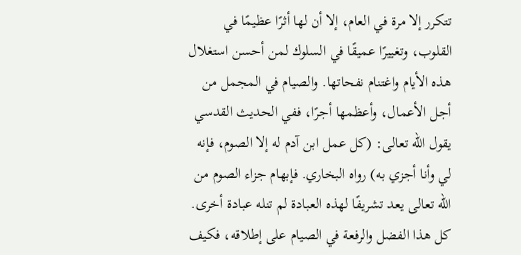تتكرر إلا مرة في العام، إلا أن لها أثرًا عظيمًا في القلوب، وتغييرًا عميقًا في السلوك لمن أحسن استغلال هذه الأيام واغتنام نفحاتها. والصيام في المجمل من أجل الأعمال، وأعظمها أجرًا، ففي الحديث القدسي يقول الله تعالى: (كل عمل ابن آدم له إلا الصوم، فإنه لي وأنا أجزي به) رواه البخاري. فإبهام جزاء الصوم من الله تعالى يعد تشريفًا لهذه العبادة لم تنله عبادة أخرى. كل هذا الفضل والرفعة في الصيام على إطلاقه، فكيف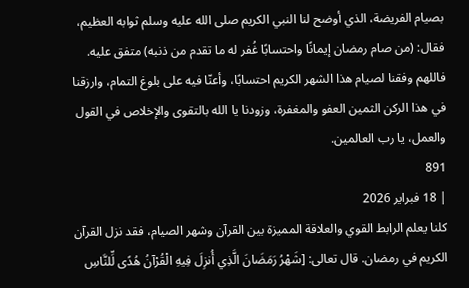بصيام الفريضة، الذي أوضح لنا النبي الكريم صلى الله عليه وسلم ثوابه العظيم، فقال: (من صام رمضان إيمانًا واحتسابًا غُفر له ما تقدم من ذنبه) متفق عليه. فاللهم وفقنا لصيام هذا الشهر الكريم احتسابًا، وأعنّا فيه على بلوغ التمام، وارزقنا في هذا الركن الثمين العفو والمغفرة، وزودنا يا الله بالتقوى والإخلاص في القول والعمل، يا رب العالمين.
891
| 18 فبراير 2026
كلنا يعلم الرابط القوي والعلاقة المميزة بين القرآن وشهر الصيام، فقد نزل القرآن الكريم في رمضان. قال تعالى: [شَهْرُ رَمَضَانَ الَّذِي أُنزِلَ فِيهِ الْقُرْآنُ هُدًى لِّلنَّاسِ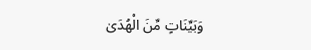وَبَيِّنَاتٍ مِّنَ الْهُدَىٰ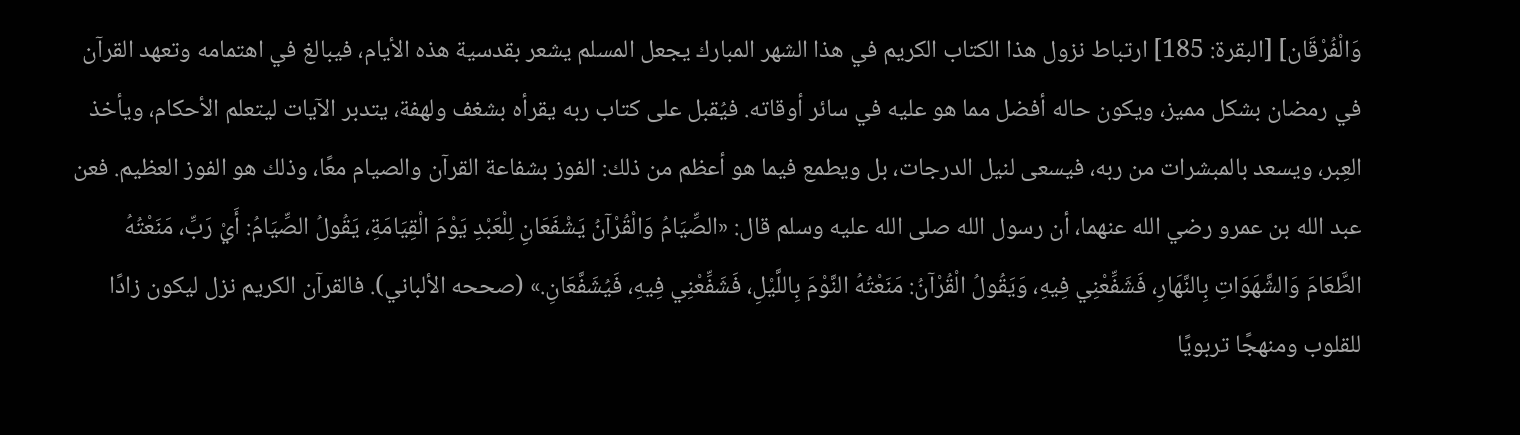وَالْفُرْقَان] [البقرة: 185] ارتباط نزول هذا الكتاب الكريم في هذا الشهر المبارك يجعل المسلم يشعر بقدسية هذه الأيام، فيبالغ في اهتمامه وتعهد القرآن في رمضان بشكل مميز، ويكون حاله أفضل مما هو عليه في سائر أوقاته. فيُقبل على كتاب ربه يقرأه بشغف ولهفة، يتدبر الآيات ليتعلم الأحكام، ويأخذ العِبر، ويسعد بالمبشرات من ربه، فيسعى لنيل الدرجات، بل ويطمع فيما هو أعظم من ذلك: الفوز بشفاعة القرآن والصيام معًا، وذلك هو الفوز العظيم. فعن عبد الله بن عمرو رضي الله عنهما، أن رسول الله صلى الله عليه وسلم قال: «الصِّيَامُ وَالْقُرْآنُ يَشْفَعَانِ لِلْعَبْدِ يَوْمَ الْقِيَامَةِ، يَقُولُ الصِّيَامُ: أَيْ رَبِّ، مَنَعْتُهُ الطَّعَامَ وَالشَّهَوَاتِ بِالنَّهَارِ، فَشَفِّعْنِي فِيهِ، وَيَقُولُ الْقُرْآنُ: مَنَعْتُهُ النَّوْمَ بِاللَّيْلِ، فَشَفِّعْنِي فِيهِ، فَيُشَفَّعَانِ.» (صححه الألباني). فالقرآن الكريم نزل ليكون زادًا للقلوب ومنهجًا تربويًا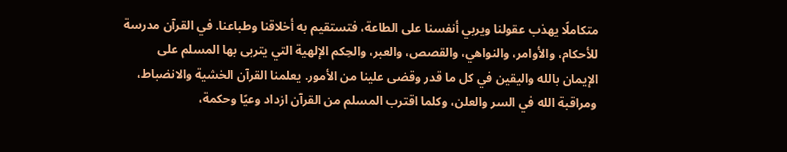متكاملًا يهذب عقولنا ويربي أنفسنا على الطاعة، فتستقيم به أخلاقنا وطباعنا. في القرآن مدرسة للأحكام، والأوامر، والنواهي، والقصص، والعبر، والحِكم الإلهية التي يتربى بها المسلم على الإيمان بالله واليقين في كل ما قدر وقضى علينا من الأمور. يعلمنا القرآن الخشية والانضباط، ومراقبة الله في السر والعلن، وكلما اقترب المسلم من القرآن ازداد وعيًا وحكمة،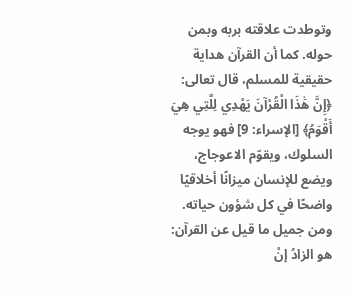وتوطدت علاقته بربه وبمن حوله. كما أن القرآن هداية حقيقية للمسلم، قال تعالى: ﴿إِنَّ هَٰذَا الْقُرْآنَ يَهْدِي لِلَّتِي هِيَ أَقْوَمُ﴾ [الإسراء: 9] فهو يوجه السلوك، ويقوّم الاعوجاج، ويضع للإنسان ميزانًا أخلاقيًا واضحًا في كل شؤون حياته. ومن جميل ما قيل عن القرآن: هو الزادُ إنْ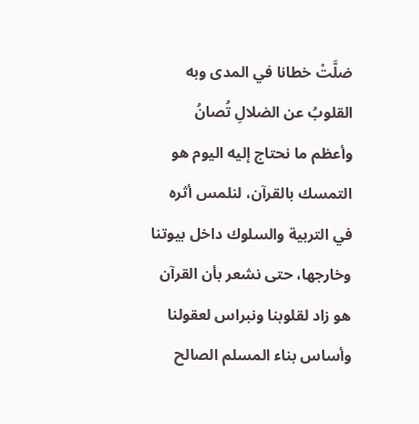ضلَّتْ خطانا في المدى وبه القلوبُ عن الضلالِ تُصانُ وأعظم ما نحتاج إليه اليوم هو التمسك بالقرآن، لنلمس أثره في التربية والسلوك داخل بيوتنا وخارجها، حتى نشعر بأن القرآن هو زاد لقلوبنا ونبراس لعقولنا وأساس بناء المسلم الصالح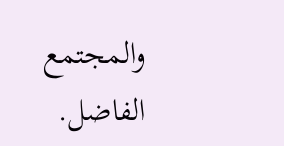والمجتمع الفاضل.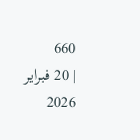660
| 20 فبراير 2026